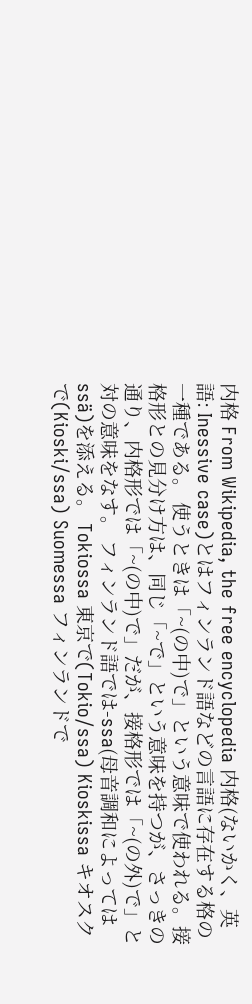内格 From Wikipedia, the free encyclopedia 内格(ないかく、英語: Inessive case)とはフィンランド語などの言語に存在する格の一種である。 使うときは「~(の中)で」という意味で使われる。接格形との見分け方は、同じ「~で」という意味を持つが、さっきの通り、内格形では「~(の中)で」だが、接格形では「~(の外)で」と対の意味をなす。 フィンランド語では-ssa(母音調和によってはssä)を添える。 Tokiossa 東京で(Tokio/ssa) Kioskissa キオスクで(Kioski/ssa) Suomessa フィンランドで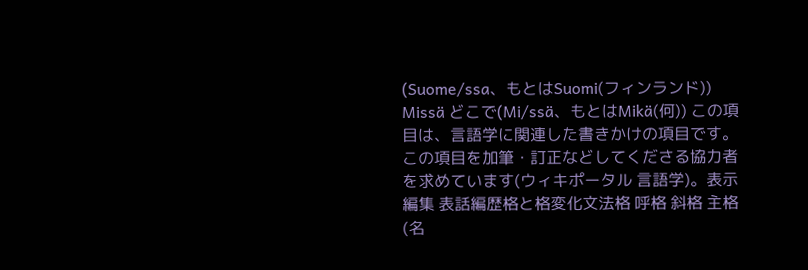(Suome/ssa、もとはSuomi(フィンランド)) Missä どこで(Mi/ssä、もとはMikä(何)) この項目は、言語学に関連した書きかけの項目です。この項目を加筆・訂正などしてくださる協力者を求めています(ウィキポータル 言語学)。表示編集 表話編歴格と格変化文法格 呼格 斜格 主格(名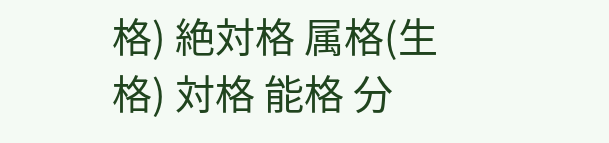格) 絶対格 属格(生格) 対格 能格 分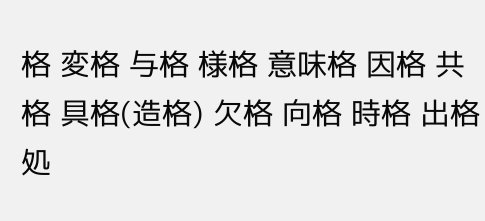格 変格 与格 様格 意味格 因格 共格 具格(造格) 欠格 向格 時格 出格 処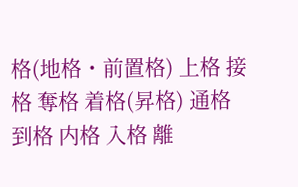格(地格・前置格) 上格 接格 奪格 着格(昇格) 通格 到格 内格 入格 離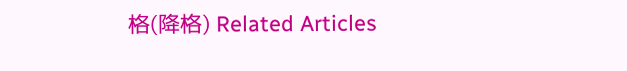格(降格) Related Articles